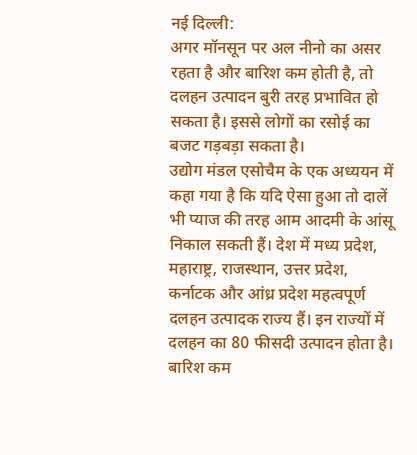नई दिल्ली:
अगर मॉनसून पर अल नीनो का असर रहता है और बारिश कम होती है, तो दलहन उत्पादन बुरी तरह प्रभावित हो सकता है। इससे लोगों का रसोई का बजट गड़बड़ा सकता है।
उद्योग मंडल एसोचैम के एक अध्ययन में कहा गया है कि यदि ऐसा हुआ तो दालें भी प्याज की तरह आम आदमी के आंसू निकाल सकती हैं। देश में मध्य प्रदेश, महाराष्ट्र, राजस्थान, उत्तर प्रदेश, कर्नाटक और आंध्र प्रदेश महत्वपूर्ण दलहन उत्पादक राज्य हैं। इन राज्यों में दलहन का 80 फीसदी उत्पादन होता है।
बारिश कम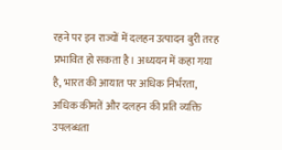रहने पर इन राज्यों में दलहन उत्पादन बुरी तरह प्रभावित हो सकता है। अध्ययन में कहा गया है, भारत की आयात पर अधिक निर्भरता, अधिक कीमतें और दलहन की प्रति व्यक्ति उपलब्धता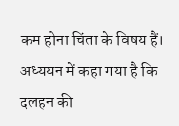कम होना चिंता के विषय हैं। अध्ययन में कहा गया है कि दलहन की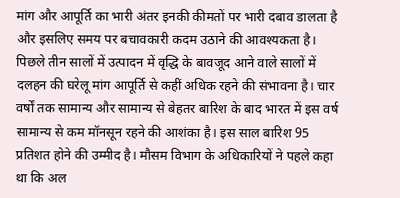मांग और आपूर्ति का भारी अंतर इनकी कीमतों पर भारी दबाव डालता है और इसलिए समय पर बचावकारी कदम उठाने की आवश्यकता है।
पिछले तीन सालों में उत्पादन में वृद्धि के बावजूद आने वाले सालों में दलहन की घरेलू मांग आपूर्ति से कहीं अधिक रहने की संभावना है। चार वर्षों तक सामान्य और सामान्य से बेहतर बारिश के बाद भारत में इस वर्ष सामान्य से कम मॉनसून रहने की आशंका है। इस साल बारिश 95 प्रतिशत होने की उम्मीद है। मौसम विभाग के अधिकारियों ने पहले कहा था कि अल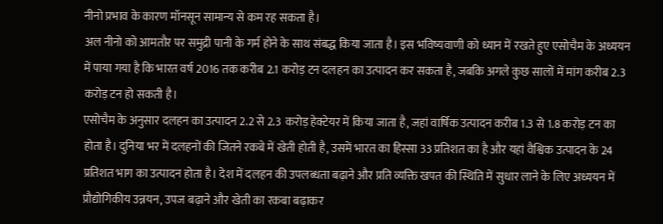नीनो प्रभाव के कारण मॉनसून सामान्य से कम रह सकता है।
अल नीनो को आमतौर पर समुद्री पानी के गर्म होने के साथ संबद्ध किया जाता है। इस भविष्यवाणी को ध्यान में रखते हुए एसोचैम के अध्ययन में पाया गया है कि भारत वर्ष 2016 तक करीब 2.1 करोड़ टन दलहन का उत्पादन कर सकता है, जबकि अगले कुछ सालों में मांग करीब 2.3 करोड़ टन हो सकती है।
एसोचैम के अनुसार दलहन का उत्पादन 2.2 से 2.3 करोड़ हेक्टेयर में किया जाता है, जहां वार्षिक उत्पादन करीब 1.3 से 1.8 करोड़ टन का होता है। दुनिया भर में दलहनों की जितने रकबे में खेती होती है, उसमें भारत का हिस्सा 33 प्रतिशत का है और यहां वैश्विक उत्पादन के 24 प्रतिशत भाग का उत्पादन होता है। देश में दलहन की उपलब्धता बढ़ाने और प्रति व्यक्ति खपत की स्थिति में सुधार लाने के लिए अध्ययन में प्रौद्योगिकीय उन्नयन, उपज बढ़ाने और खेती का रकबा बढ़ाकर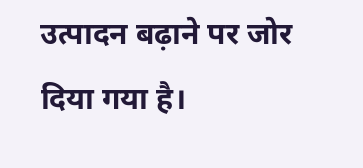उत्पादन बढ़ाने पर जोर दिया गया है।